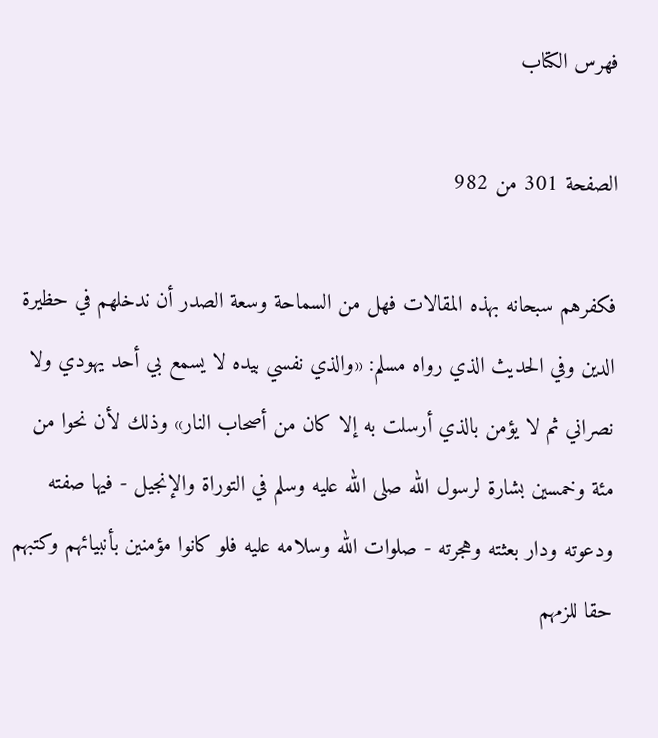فهرس الكتاب

الصفحة 301 من 982

فكفرهم سبحانه بهذه المقالات فهل من السماحة وسعة الصدر أن ندخلهم في حظيرة الدين وفي الحديث الذي رواه مسلم: «والذي نفسي بيده لا يسمع بي أحد يهودي ولا نصراني ثم لا يؤمن بالذي أرسلت به إلا كان من أصحاب النار» وذلك لأن نحوا من مئة وخمسين بشارة لرسول الله صلى الله عليه وسلم في التوراة والإنجيل - فيها صفته ودعوته ودار بعثته وهجرته - صلوات الله وسلامه عليه فلو كانوا مؤمنين بأنبيائهم وكتبهم حقا للزمهم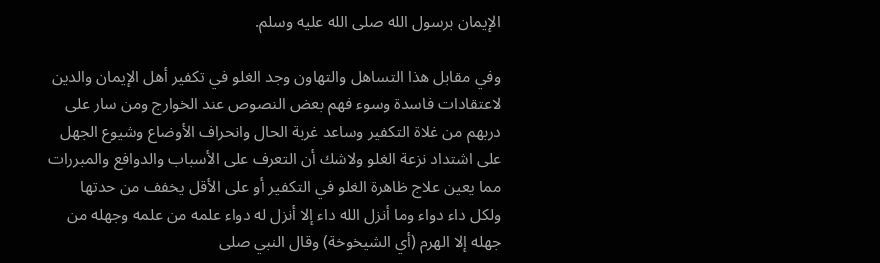الإيمان برسول الله صلى الله عليه وسلم.

وفي مقابل هذا التساهل والتهاون وجد الغلو في تكفير أهل الإيمان والدين لاعتقادات فاسدة وسوء فهم بعض النصوص عند الخوارج ومن سار على دربهم من غلاة التكفير وساعد غربة الحال وانحراف الأوضاع وشيوع الجهل على اشتداد نزعة الغلو ولاشك أن التعرف على الأسباب والدوافع والمبررات مما يعين علاج ظاهرة الغلو في التكفير أو على الأقل يخفف من حدتها ولكل داء دواء وما أنزل الله داء إلا أنزل له دواء علمه من علمه وجهله من جهله إلا الهرم (أي الشيخوخة) وقال النبي صلى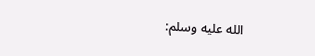الله عليه وسلم: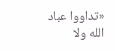«تداووا عباد الله ولا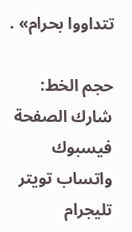تتداووا بحرام» .

حجم الخط:
شارك الصفحة
فيسبوك واتساب تويتر تليجرام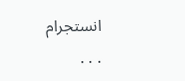انستجرام
. . .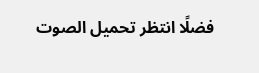فضلًا انتظر تحميل الصوت